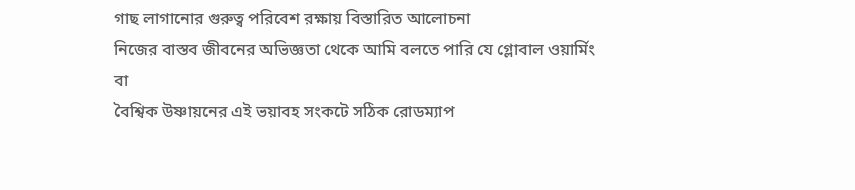গাছ লাগানোর গুরুত্ব পরিবেশ রক্ষায় বিস্তারিত আলোচনা
নিজের বাস্তব জীবনের অভিজ্ঞতা থেকে আমি বলতে পারি যে গ্লোবাল ওয়ার্মিং বা
বৈশ্বিক উষ্ণায়নের এই ভয়াবহ সংকটে সঠিক রোডম্যাপ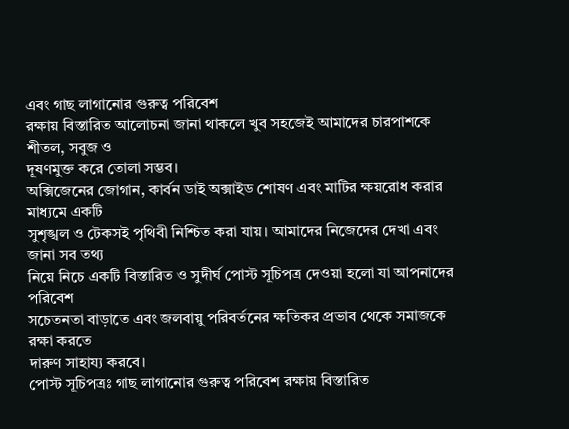এবং গাছ লাগানোর গুরুত্ব পরিবেশ
রক্ষায় বিস্তারিত আলোচনা জানা থাকলে খুব সহজেই আমাদের চারপাশকে শীতল, সবুজ ও
দূষণমুক্ত করে তোলা সম্ভব।
অক্সিজেনের জোগান, কার্বন ডাই অক্সাইড শোষণ এবং মাটির ক্ষয়রোধ করার মাধ্যমে একটি
সুশৃঙ্খল ও টেকসই পৃথিবী নিশ্চিত করা যায়। আমাদের নিজেদের দেখা এবং জানা সব তথ্য
নিয়ে নিচে একটি বিস্তারিত ও সুদীর্ঘ পোস্ট সূচিপত্র দেওয়া হলো যা আপনাদের পরিবেশ
সচেতনতা বাড়াতে এবং জলবায়ু পরিবর্তনের ক্ষতিকর প্রভাব থেকে সমাজকে রক্ষা করতে
দারুণ সাহায্য করবে।
পোস্ট সূচিপত্রঃ গাছ লাগানোর গুরুত্ব পরিবেশ রক্ষায় বিস্তারিত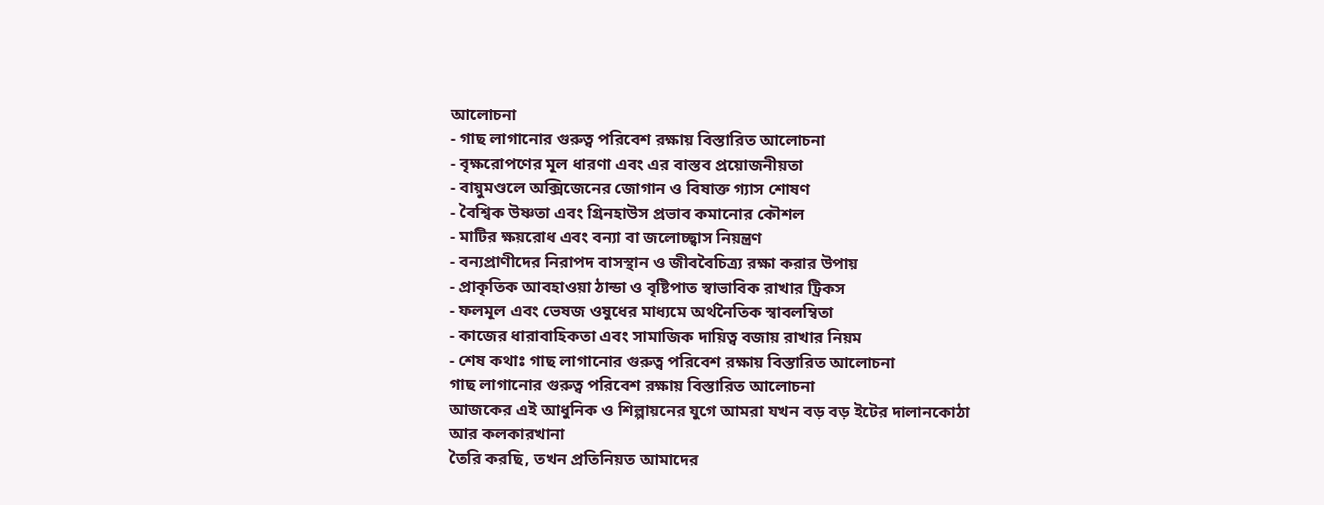আলোচনা
- গাছ লাগানোর গুরুত্ব পরিবেশ রক্ষায় বিস্তারিত আলোচনা
- বৃক্ষরোপণের মূল ধারণা এবং এর বাস্তব প্রয়োজনীয়তা
- বায়ুমণ্ডলে অক্সিজেনের জোগান ও বিষাক্ত গ্যাস শোষণ
- বৈশ্বিক উষ্ণতা এবং গ্রিনহাউস প্রভাব কমানোর কৌশল
- মাটির ক্ষয়রোধ এবং বন্যা বা জলোচ্ছ্বাস নিয়ন্ত্রণ
- বন্যপ্রাণীদের নিরাপদ বাসস্থান ও জীববৈচিত্র্য রক্ষা করার উপায়
- প্রাকৃতিক আবহাওয়া ঠান্ডা ও বৃষ্টিপাত স্বাভাবিক রাখার ট্রিকস
- ফলমূল এবং ভেষজ ওষুধের মাধ্যমে অর্থনৈতিক স্বাবলম্বিতা
- কাজের ধারাবাহিকতা এবং সামাজিক দায়িত্ব বজায় রাখার নিয়ম
- শেষ কথাঃ গাছ লাগানোর গুরুত্ব পরিবেশ রক্ষায় বিস্তারিত আলোচনা
গাছ লাগানোর গুরুত্ব পরিবেশ রক্ষায় বিস্তারিত আলোচনা
আজকের এই আধুনিক ও শিল্পায়নের যুগে আমরা যখন বড় বড় ইটের দালানকোঠা আর কলকারখানা
তৈরি করছি, তখন প্রতিনিয়ত আমাদের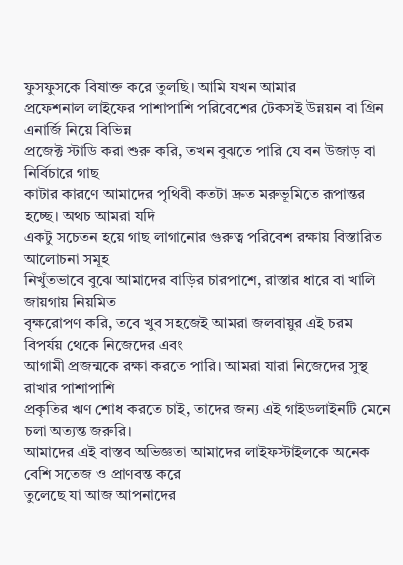ফুসফুসকে বিষাক্ত করে তুলছি। আমি যখন আমার
প্রফেশনাল লাইফের পাশাপাশি পরিবেশের টেকসই উন্নয়ন বা গ্রিন এনার্জি নিয়ে বিভিন্ন
প্রজেক্ট স্টাডি করা শুরু করি, তখন বুঝতে পারি যে বন উজাড় বা নির্বিচারে গাছ
কাটার কারণে আমাদের পৃথিবী কতটা দ্রুত মরুভূমিতে রূপান্তর হচ্ছে। অথচ আমরা যদি
একটু সচেতন হয়ে গাছ লাগানোর গুরুত্ব পরিবেশ রক্ষায় বিস্তারিত আলোচনা সমূহ
নিখুঁতভাবে বুঝে আমাদের বাড়ির চারপাশে, রাস্তার ধারে বা খালি জায়গায় নিয়মিত
বৃক্ষরোপণ করি, তবে খুব সহজেই আমরা জলবায়ুর এই চরম বিপর্যয় থেকে নিজেদের এবং
আগামী প্রজন্মকে রক্ষা করতে পারি। আমরা যারা নিজেদের সুস্থ রাখার পাশাপাশি
প্রকৃতির ঋণ শোধ করতে চাই, তাদের জন্য এই গাইডলাইনটি মেনে চলা অত্যন্ত জরুরি।
আমাদের এই বাস্তব অভিজ্ঞতা আমাদের লাইফস্টাইলকে অনেক বেশি সতেজ ও প্রাণবন্ত করে
তুলেছে যা আজ আপনাদের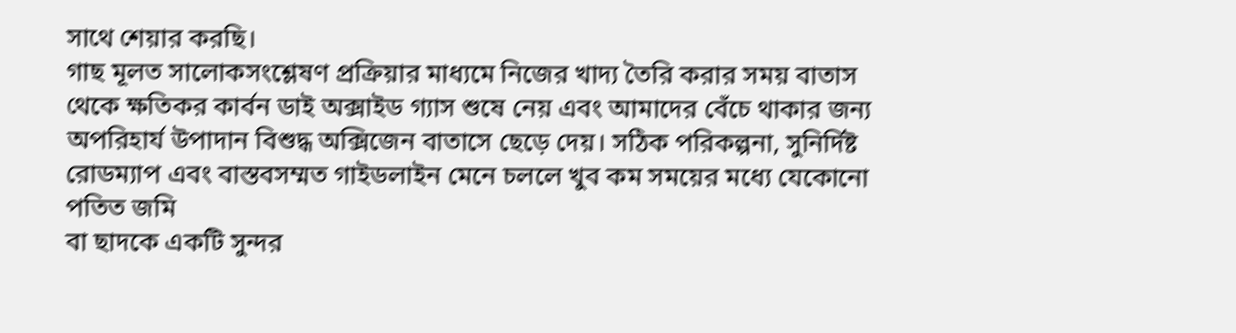সাথে শেয়ার করছি।
গাছ মূলত সালোকসংশ্লেষণ প্রক্রিয়ার মাধ্যমে নিজের খাদ্য তৈরি করার সময় বাতাস
থেকে ক্ষতিকর কার্বন ডাই অক্সাইড গ্যাস শুষে নেয় এবং আমাদের বেঁচে থাকার জন্য
অপরিহার্য উপাদান বিশুদ্ধ অক্সিজেন বাতাসে ছেড়ে দেয়। সঠিক পরিকল্পনা, সুনির্দিষ্ট
রোডম্যাপ এবং বাস্তবসম্মত গাইডলাইন মেনে চললে খুব কম সময়ের মধ্যে যেকোনো পতিত জমি
বা ছাদকে একটি সুন্দর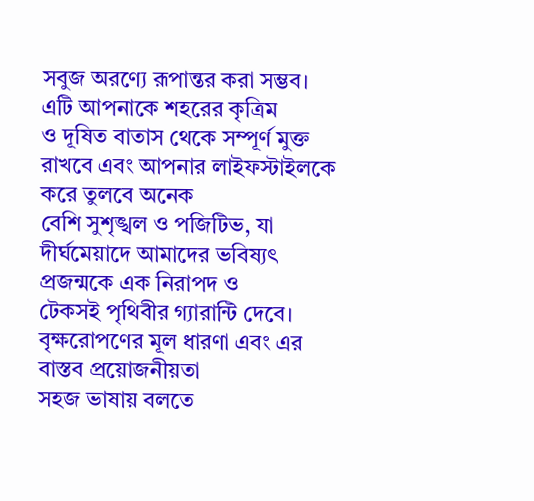সবুজ অরণ্যে রূপান্তর করা সম্ভব। এটি আপনাকে শহরের কৃত্রিম
ও দূষিত বাতাস থেকে সম্পূর্ণ মুক্ত রাখবে এবং আপনার লাইফস্টাইলকে করে তুলবে অনেক
বেশি সুশৃঙ্খল ও পজিটিভ, যা দীর্ঘমেয়াদে আমাদের ভবিষ্যৎ প্রজন্মকে এক নিরাপদ ও
টেকসই পৃথিবীর গ্যারান্টি দেবে।
বৃক্ষরোপণের মূল ধারণা এবং এর বাস্তব প্রয়োজনীয়তা
সহজ ভাষায় বলতে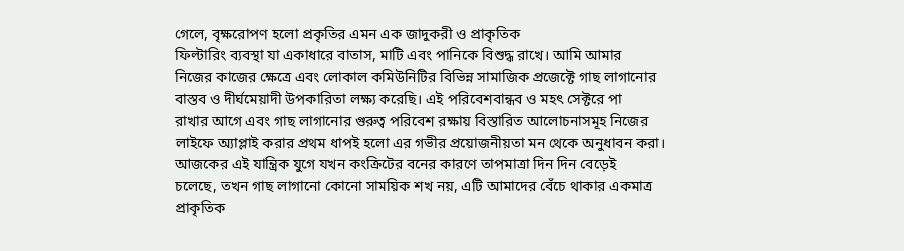গেলে, বৃক্ষরোপণ হলো প্রকৃতির এমন এক জাদুকরী ও প্রাকৃতিক
ফিল্টারিং ব্যবস্থা যা একাধারে বাতাস, মাটি এবং পানিকে বিশুদ্ধ রাখে। আমি আমার
নিজের কাজের ক্ষেত্রে এবং লোকাল কমিউনিটির বিভিন্ন সামাজিক প্রজেক্টে গাছ লাগানোর
বাস্তব ও দীর্ঘমেয়াদী উপকারিতা লক্ষ্য করেছি। এই পরিবেশবান্ধব ও মহৎ সেক্টরে পা
রাখার আগে এবং গাছ লাগানোর গুরুত্ব পরিবেশ রক্ষায় বিস্তারিত আলোচনাসমূহ নিজের
লাইফে অ্যাপ্লাই করার প্রথম ধাপই হলো এর গভীর প্রয়োজনীয়তা মন থেকে অনুধাবন করা।
আজকের এই যান্ত্রিক যুগে যখন কংক্রিটের বনের কারণে তাপমাত্রা দিন দিন বেড়েই
চলেছে, তখন গাছ লাগানো কোনো সাময়িক শখ নয়, এটি আমাদের বেঁচে থাকার একমাত্র
প্রাকৃতিক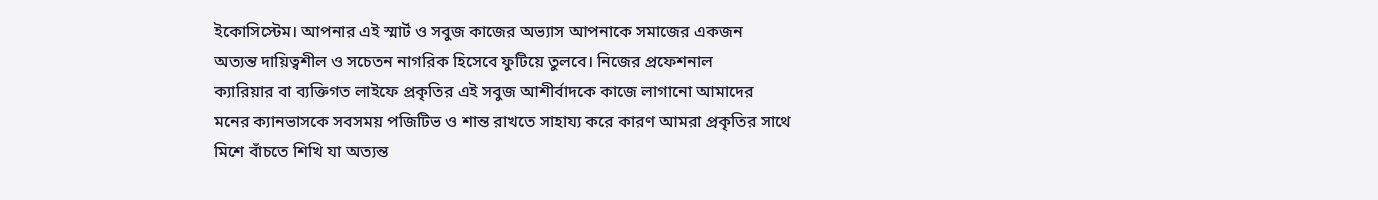ইকোসিস্টেম। আপনার এই স্মার্ট ও সবুজ কাজের অভ্যাস আপনাকে সমাজের একজন
অত্যন্ত দায়িত্বশীল ও সচেতন নাগরিক হিসেবে ফুটিয়ে তুলবে। নিজের প্রফেশনাল
ক্যারিয়ার বা ব্যক্তিগত লাইফে প্রকৃতির এই সবুজ আশীর্বাদকে কাজে লাগানো আমাদের
মনের ক্যানভাসকে সবসময় পজিটিভ ও শান্ত রাখতে সাহায্য করে কারণ আমরা প্রকৃতির সাথে
মিশে বাঁচতে শিখি যা অত্যন্ত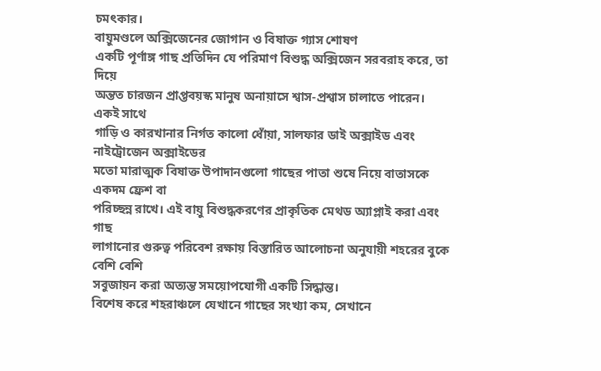চমৎকার।
বায়ুমণ্ডলে অক্সিজেনের জোগান ও বিষাক্ত গ্যাস শোষণ
একটি পূর্ণাঙ্গ গাছ প্রতিদিন যে পরিমাণ বিশুদ্ধ অক্সিজেন সরবরাহ করে, তা দিয়ে
অন্তত চারজন প্রাপ্তবয়স্ক মানুষ অনায়াসে শ্বাস-প্রশ্বাস চালাতে পারেন। একই সাথে
গাড়ি ও কারখানার নির্গত কালো ধোঁয়া, সালফার ডাই অক্সাইড এবং নাইট্রোজেন অক্সাইডের
মতো মারাত্মক বিষাক্ত উপাদানগুলো গাছের পাতা শুষে নিয়ে বাতাসকে একদম ফ্রেশ বা
পরিচ্ছন্ন রাখে। এই বায়ু বিশুদ্ধকরণের প্রাকৃতিক মেথড অ্যাপ্লাই করা এবং গাছ
লাগানোর গুরুত্ব পরিবেশ রক্ষায় বিস্তারিত আলোচনা অনুযায়ী শহরের বুকে বেশি বেশি
সবুজায়ন করা অত্যন্ত সময়োপযোগী একটি সিদ্ধান্ত।
বিশেষ করে শহরাঞ্চলে যেখানে গাছের সংখ্যা কম, সেখানে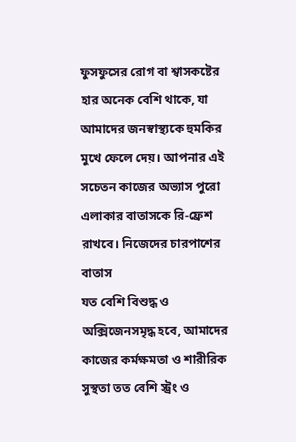ফুসফুসের রোগ বা শ্বাসকষ্টের
হার অনেক বেশি থাকে, যা আমাদের জনস্বাস্থ্যকে হুমকির মুখে ফেলে দেয়। আপনার এই
সচেতন কাজের অভ্যাস পুরো এলাকার বাতাসকে রি-ফ্রেশ রাখবে। নিজেদের চারপাশের বাতাস
যত বেশি বিশুদ্ধ ও অক্সিজেনসমৃদ্ধ হবে, আমাদের কাজের কর্মক্ষমতা ও শারীরিক
সুস্থতা তত বেশি স্ট্রং ও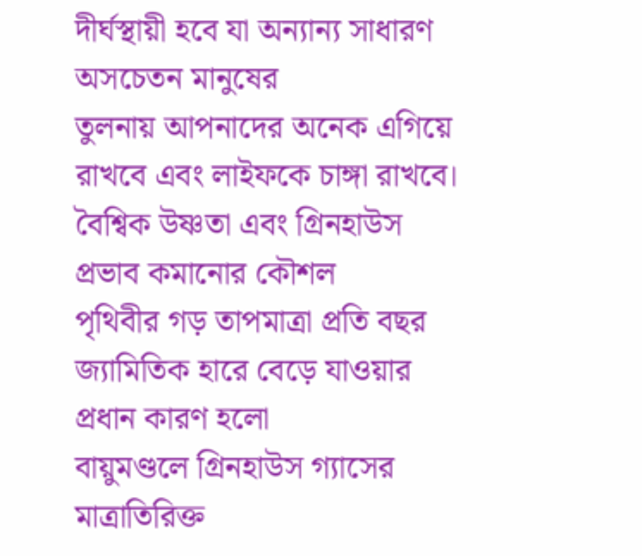দীর্ঘস্থায়ী হবে যা অন্যান্য সাধারণ অসচেতন মানুষের
তুলনায় আপনাদের অনেক এগিয়ে রাখবে এবং লাইফকে চাঙ্গা রাখবে।
বৈশ্বিক উষ্ণতা এবং গ্রিনহাউস প্রভাব কমানোর কৌশল
পৃথিবীর গড় তাপমাত্রা প্রতি বছর জ্যামিতিক হারে বেড়ে যাওয়ার প্রধান কারণ হলো
বায়ুমণ্ডলে গ্রিনহাউস গ্যাসের মাত্রাতিরিক্ত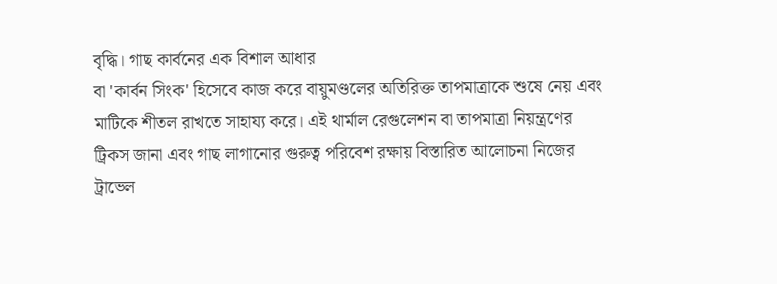বৃদ্ধি। গাছ কার্বনের এক বিশাল আধার
বা 'কার্বন সিংক' হিসেবে কাজ করে বায়ুমণ্ডলের অতিরিক্ত তাপমাত্রাকে শুষে নেয় এবং
মাটিকে শীতল রাখতে সাহায্য করে। এই থার্মাল রেগুলেশন বা তাপমাত্রা নিয়ন্ত্রণের
ট্রিকস জানা এবং গাছ লাগানোর গুরুত্ব পরিবেশ রক্ষায় বিস্তারিত আলোচনা নিজের
ট্রাভেল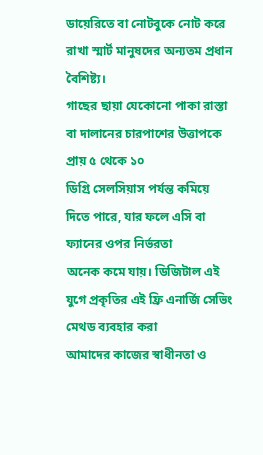ডায়েরিতে বা নোটবুকে নোট করে রাখা স্মার্ট মানুষদের অন্যতম প্রধান
বৈশিষ্ট্য।
গাছের ছায়া যেকোনো পাকা রাস্তা বা দালানের চারপাশের উত্তাপকে প্রায় ৫ থেকে ১০
ডিগ্রি সেলসিয়াস পর্যন্ত কমিয়ে দিতে পারে, যার ফলে এসি বা ফ্যানের ওপর নির্ভরতা
অনেক কমে যায়। ডিজিটাল এই যুগে প্রকৃতির এই ফ্রি এনার্জি সেভিং মেথড ব্যবহার করা
আমাদের কাজের স্বাধীনতা ও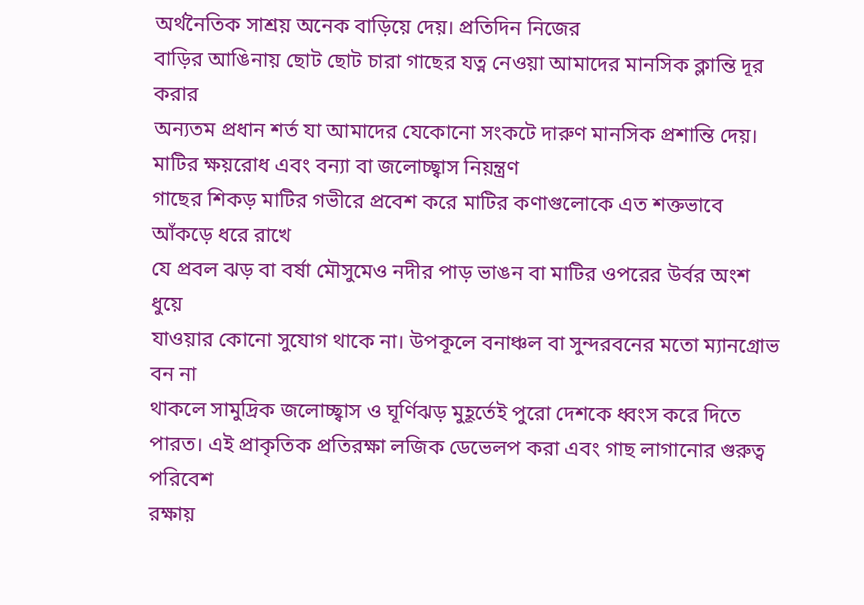অর্থনৈতিক সাশ্রয় অনেক বাড়িয়ে দেয়। প্রতিদিন নিজের
বাড়ির আঙিনায় ছোট ছোট চারা গাছের যত্ন নেওয়া আমাদের মানসিক ক্লান্তি দূর করার
অন্যতম প্রধান শর্ত যা আমাদের যেকোনো সংকটে দারুণ মানসিক প্রশান্তি দেয়।
মাটির ক্ষয়রোধ এবং বন্যা বা জলোচ্ছ্বাস নিয়ন্ত্রণ
গাছের শিকড় মাটির গভীরে প্রবেশ করে মাটির কণাগুলোকে এত শক্তভাবে আঁকড়ে ধরে রাখে
যে প্রবল ঝড় বা বর্ষা মৌসুমেও নদীর পাড় ভাঙন বা মাটির ওপরের উর্বর অংশ ধুয়ে
যাওয়ার কোনো সুযোগ থাকে না। উপকূলে বনাঞ্চল বা সুন্দরবনের মতো ম্যানগ্রোভ বন না
থাকলে সামুদ্রিক জলোচ্ছ্বাস ও ঘূর্ণিঝড় মুহূর্তেই পুরো দেশকে ধ্বংস করে দিতে
পারত। এই প্রাকৃতিক প্রতিরক্ষা লজিক ডেভেলপ করা এবং গাছ লাগানোর গুরুত্ব পরিবেশ
রক্ষায়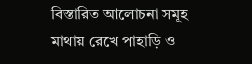বিস্তারিত আলোচনা সমূহ মাথায় রেখে পাহাড়ি ও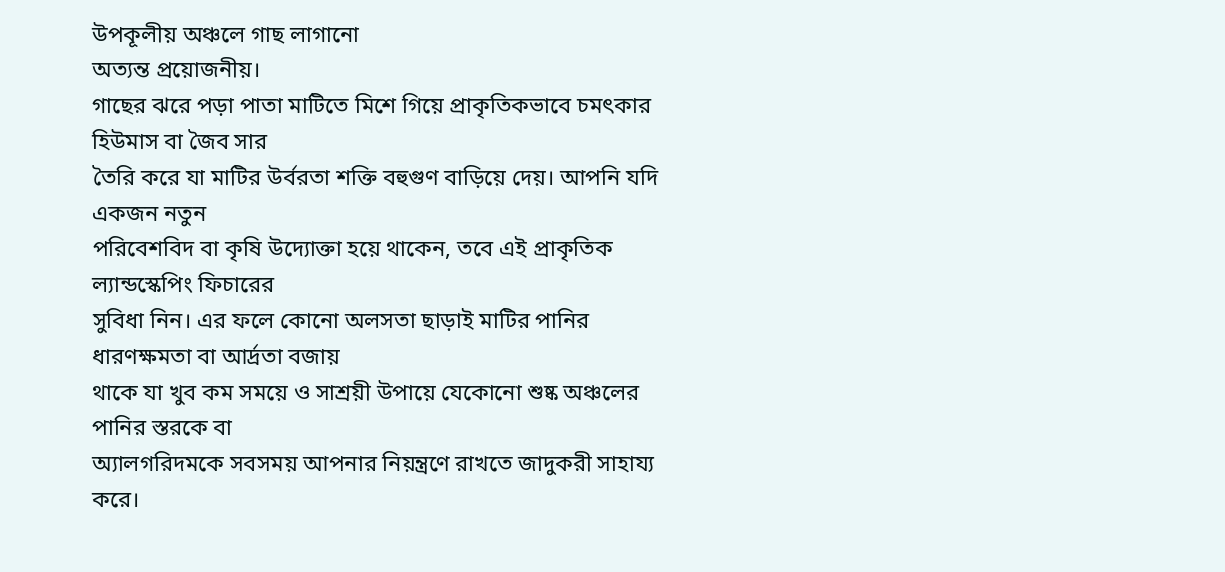উপকূলীয় অঞ্চলে গাছ লাগানো
অত্যন্ত প্রয়োজনীয়।
গাছের ঝরে পড়া পাতা মাটিতে মিশে গিয়ে প্রাকৃতিকভাবে চমৎকার হিউমাস বা জৈব সার
তৈরি করে যা মাটির উর্বরতা শক্তি বহুগুণ বাড়িয়ে দেয়। আপনি যদি একজন নতুন
পরিবেশবিদ বা কৃষি উদ্যোক্তা হয়ে থাকেন, তবে এই প্রাকৃতিক ল্যান্ডস্কেপিং ফিচারের
সুবিধা নিন। এর ফলে কোনো অলসতা ছাড়াই মাটির পানির ধারণক্ষমতা বা আর্দ্রতা বজায়
থাকে যা খুব কম সময়ে ও সাশ্রয়ী উপায়ে যেকোনো শুষ্ক অঞ্চলের পানির স্তরকে বা
অ্যালগরিদমকে সবসময় আপনার নিয়ন্ত্রণে রাখতে জাদুকরী সাহায্য করে।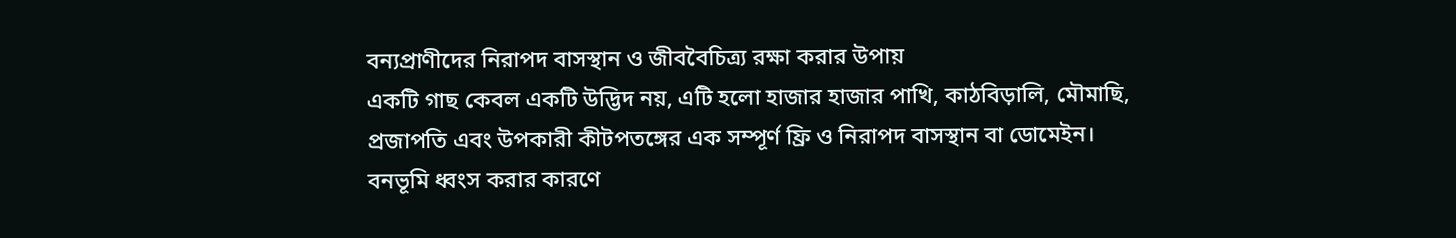বন্যপ্রাণীদের নিরাপদ বাসস্থান ও জীববৈচিত্র্য রক্ষা করার উপায়
একটি গাছ কেবল একটি উদ্ভিদ নয়, এটি হলো হাজার হাজার পাখি, কাঠবিড়ালি, মৌমাছি,
প্রজাপতি এবং উপকারী কীটপতঙ্গের এক সম্পূর্ণ ফ্রি ও নিরাপদ বাসস্থান বা ডোমেইন।
বনভূমি ধ্বংস করার কারণে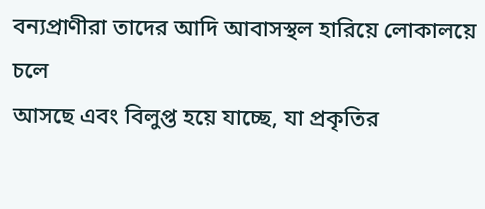বন্যপ্রাণীরা তাদের আদি আবাসস্থল হারিয়ে লোকালয়ে চলে
আসছে এবং বিলুপ্ত হয়ে যাচ্ছে, যা প্রকৃতির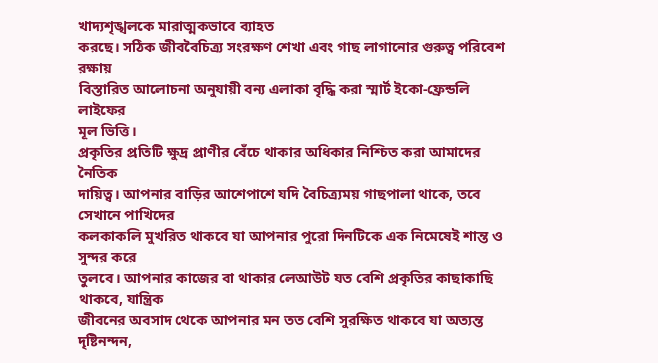খাদ্যশৃঙ্খলকে মারাত্মকভাবে ব্যাহত
করছে। সঠিক জীববৈচিত্র্য সংরক্ষণ শেখা এবং গাছ লাগানোর গুরুত্ব পরিবেশ রক্ষায়
বিস্তারিত আলোচনা অনুযায়ী বন্য এলাকা বৃদ্ধি করা স্মার্ট ইকো-ফ্রেন্ডলি লাইফের
মূল ভিত্তি।
প্রকৃতির প্রতিটি ক্ষুদ্র প্রাণীর বেঁচে থাকার অধিকার নিশ্চিত করা আমাদের নৈতিক
দায়িত্ব। আপনার বাড়ির আশেপাশে যদি বৈচিত্র্যময় গাছপালা থাকে, তবে সেখানে পাখিদের
কলকাকলি মুখরিত থাকবে যা আপনার পুরো দিনটিকে এক নিমেষেই শান্ত ও সুন্দর করে
তুলবে। আপনার কাজের বা থাকার লেআউট যত বেশি প্রকৃতির কাছাকাছি থাকবে, যান্ত্রিক
জীবনের অবসাদ থেকে আপনার মন তত বেশি সুরক্ষিত থাকবে যা অত্যন্ত দৃষ্টিনন্দন,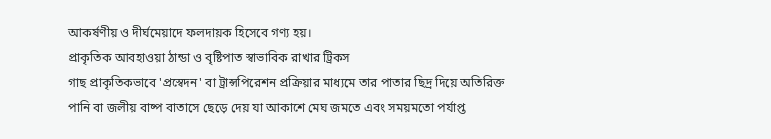আকর্ষণীয় ও দীর্ঘমেয়াদে ফলদায়ক হিসেবে গণ্য হয়।
প্রাকৃতিক আবহাওয়া ঠান্ডা ও বৃষ্টিপাত স্বাভাবিক রাখার ট্রিকস
গাছ প্রাকৃতিকভাবে 'প্রস্বেদন' বা ট্রান্সপিরেশন প্রক্রিয়ার মাধ্যমে তার পাতার ছিদ্র দিয়ে অতিরিক্ত পানি বা জলীয় বাষ্প বাতাসে ছেড়ে দেয় যা আকাশে মেঘ জমতে এবং সময়মতো পর্যাপ্ত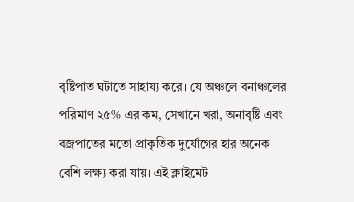বৃষ্টিপাত ঘটাতে সাহায্য করে। যে অঞ্চলে বনাঞ্চলের পরিমাণ ২৫% এর কম, সেখানে খরা, অনাবৃষ্টি এবং বজ্রপাতের মতো প্রাকৃতিক দুর্যোগের হার অনেক বেশি লক্ষ্য করা যায়। এই ক্লাইমেট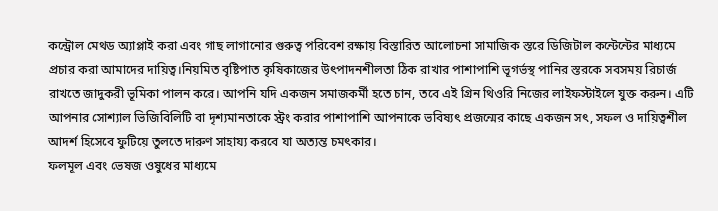কন্ট্রোল মেথড অ্যাপ্লাই করা এবং গাছ লাগানোর গুরুত্ব পরিবেশ রক্ষায় বিস্তারিত আলোচনা সামাজিক স্তরে ডিজিটাল কন্টেন্টের মাধ্যমে প্রচার করা আমাদের দায়িত্ব।নিয়মিত বৃষ্টিপাত কৃষিকাজের উৎপাদনশীলতা ঠিক রাখার পাশাপাশি ভূগর্ভস্থ পানির স্তরকে সবসময় রিচার্জ রাখতে জাদুকরী ভূমিকা পালন করে। আপনি যদি একজন সমাজকর্মী হতে চান, তবে এই গ্রিন থিওরি নিজের লাইফস্টাইলে যুক্ত করুন। এটি আপনার সোশ্যাল ভিজিবিলিটি বা দৃশ্যমানতাকে স্ট্রং করার পাশাপাশি আপনাকে ভবিষ্যৎ প্রজন্মের কাছে একজন সৎ, সফল ও দায়িত্বশীল আদর্শ হিসেবে ফুটিয়ে তুলতে দারুণ সাহায্য করবে যা অত্যন্ত চমৎকার।
ফলমূল এবং ভেষজ ওষুধের মাধ্যমে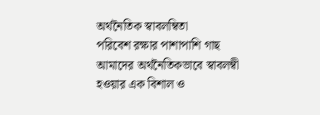অর্থনৈতিক স্বাবলম্বিতা
পরিবেশ রক্ষার পাশাপাশি গাছ আমাদের অর্থনৈতিকভাবে স্বাবলম্বী হওয়ার এক বিশাল ও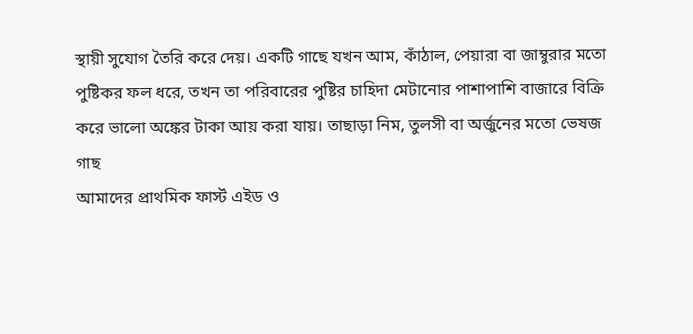স্থায়ী সুযোগ তৈরি করে দেয়। একটি গাছে যখন আম, কাঁঠাল, পেয়ারা বা জাম্বুরার মতো
পুষ্টিকর ফল ধরে, তখন তা পরিবারের পুষ্টির চাহিদা মেটানোর পাশাপাশি বাজারে বিক্রি
করে ভালো অঙ্কের টাকা আয় করা যায়। তাছাড়া নিম, তুলসী বা অর্জুনের মতো ভেষজ গাছ
আমাদের প্রাথমিক ফার্স্ট এইড ও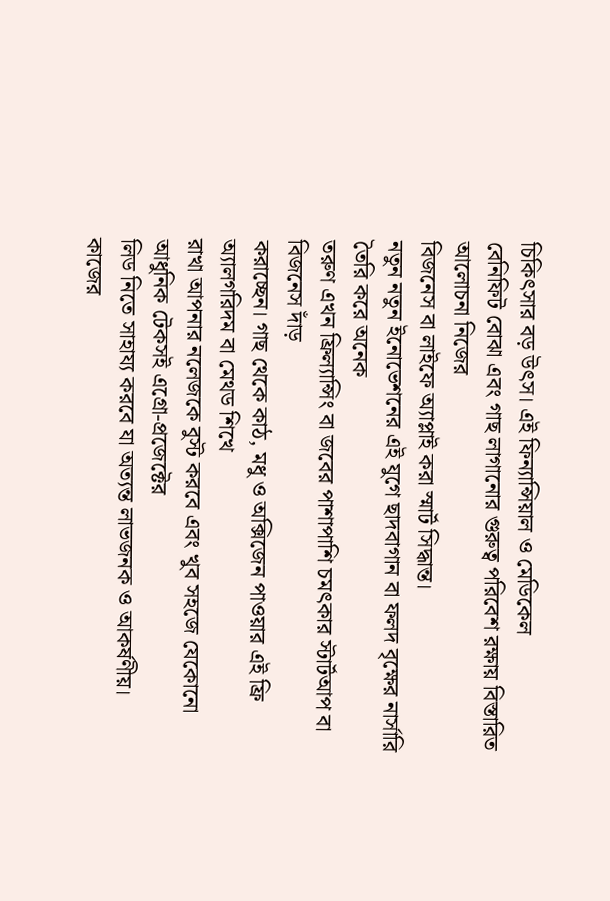চিকিৎসার বড় উৎস। এই ফিন্যান্সিয়াল ও মেডিকেল
বেনিফিট বোঝা এবং গাছ লাগানোর গুরুত্ব পরিবেশ রক্ষায় বিস্তারিত আলোচনা নিজের
বিজনেস বা লাইফে অ্যাপ্লাই করা স্মার্ট সিদ্ধান্ত।
নতুন নতুন ইনোভেশনের এই যুগে ছাদবাগান বা ফলদ বৃক্ষের নার্সারি তৈরি করে অনেক
তরুণ এখন ফ্রিল্যান্সিং বা জবের পাশাপাশি চমৎকার স্টার্টআপ বা বিজনেস দাঁড়
করাচ্ছেন। গাছ থেকে কাঠ, মধু ও অক্সিজেন পাওয়ার এই ফ্রি অ্যালগরিদম বা মেথড শিখে
রাখা আপনার নলেজকে বুস্ট করবে এবং খুব সহজে যেকোনো আধুনিক টেকসই এগ্রো-প্রজেক্টের
লিড নিতে সাহায্য করবে যা অত্যন্ত লাভজনক ও আকর্ষণীয়।
কাজের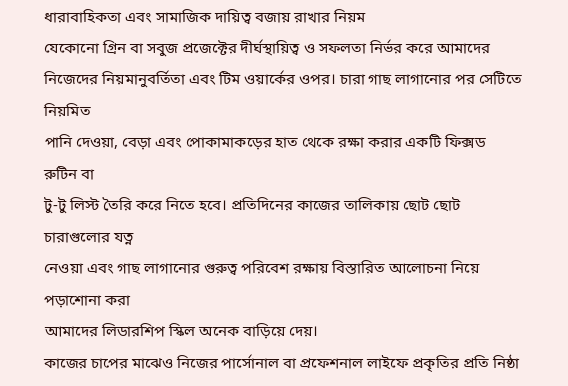ধারাবাহিকতা এবং সামাজিক দায়িত্ব বজায় রাখার নিয়ম
যেকোনো গ্রিন বা সবুজ প্রজেক্টের দীর্ঘস্থায়িত্ব ও সফলতা নির্ভর করে আমাদের
নিজেদের নিয়মানুবর্তিতা এবং টিম ওয়ার্কের ওপর। চারা গাছ লাগানোর পর সেটিতে নিয়মিত
পানি দেওয়া, বেড়া এবং পোকামাকড়ের হাত থেকে রক্ষা করার একটি ফিক্সড রুটিন বা
টু-টু লিস্ট তৈরি করে নিতে হবে। প্রতিদিনের কাজের তালিকায় ছোট ছোট চারাগুলোর যত্ন
নেওয়া এবং গাছ লাগানোর গুরুত্ব পরিবেশ রক্ষায় বিস্তারিত আলোচনা নিয়ে পড়াশোনা করা
আমাদের লিডারশিপ স্কিল অনেক বাড়িয়ে দেয়।
কাজের চাপের মাঝেও নিজের পার্সোনাল বা প্রফেশনাল লাইফে প্রকৃতির প্রতি নিষ্ঠা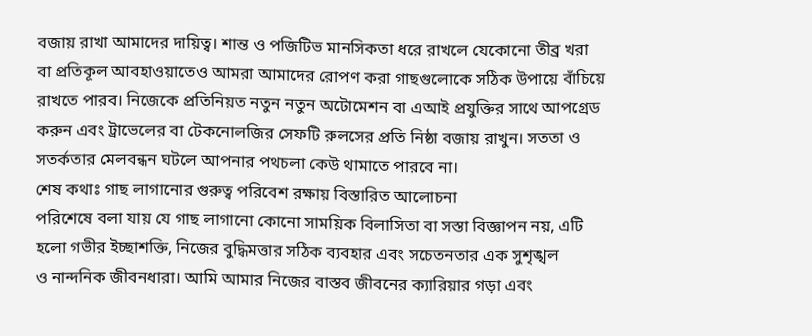বজায় রাখা আমাদের দায়িত্ব। শান্ত ও পজিটিভ মানসিকতা ধরে রাখলে যেকোনো তীব্র খরা
বা প্রতিকূল আবহাওয়াতেও আমরা আমাদের রোপণ করা গাছগুলোকে সঠিক উপায়ে বাঁচিয়ে
রাখতে পারব। নিজেকে প্রতিনিয়ত নতুন নতুন অটোমেশন বা এআই প্রযুক্তির সাথে আপগ্রেড
করুন এবং ট্রাভেলের বা টেকনোলজির সেফটি রুলসের প্রতি নিষ্ঠা বজায় রাখুন। সততা ও
সতর্কতার মেলবন্ধন ঘটলে আপনার পথচলা কেউ থামাতে পারবে না।
শেষ কথাঃ গাছ লাগানোর গুরুত্ব পরিবেশ রক্ষায় বিস্তারিত আলোচনা
পরিশেষে বলা যায় যে গাছ লাগানো কোনো সাময়িক বিলাসিতা বা সস্তা বিজ্ঞাপন নয়, এটি
হলো গভীর ইচ্ছাশক্তি, নিজের বুদ্ধিমত্তার সঠিক ব্যবহার এবং সচেতনতার এক সুশৃঙ্খল
ও নান্দনিক জীবনধারা। আমি আমার নিজের বাস্তব জীবনের ক্যারিয়ার গড়া এবং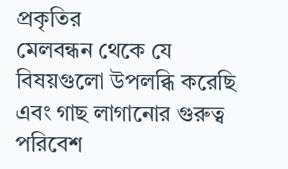প্রকৃতির
মেলবন্ধন থেকে যে বিষয়গুলো উপলব্ধি করেছি এবং গাছ লাগানোর গুরুত্ব পরিবেশ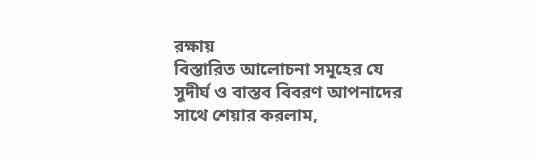রক্ষায়
বিস্তারিত আলোচনা সমূহের যে সুদীর্ঘ ও বাস্তব বিবরণ আপনাদের সাথে শেয়ার করলাম,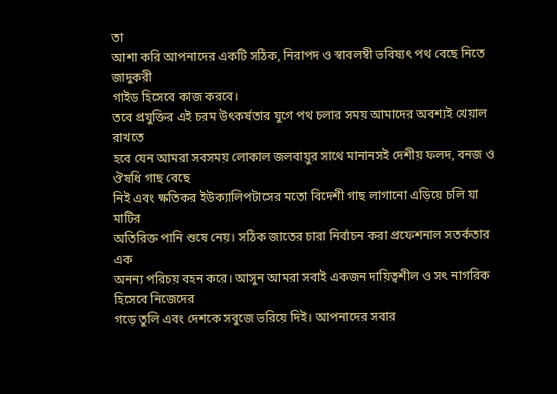তা
আশা করি আপনাদের একটি সঠিক, নিরাপদ ও স্বাবলম্বী ভবিষ্যৎ পথ বেছে নিতে জাদুকরী
গাইড হিসেবে কাজ করবে।
তবে প্রযুক্তির এই চরম উৎকর্ষতার যুগে পথ চলার সময় আমাদের অবশ্যই খেয়াল রাখতে
হবে যেন আমরা সবসময় লোকাল জলবায়ুর সাথে মানানসই দেশীয় ফলদ, বনজ ও ঔষধি গাছ বেছে
নিই এবং ক্ষতিকর ইউক্যালিপটাসের মতো বিদেশী গাছ লাগানো এড়িয়ে চলি যা মাটির
অতিরিক্ত পানি শুষে নেয়। সঠিক জাতের চারা নির্বাচন করা প্রফেশনাল সতর্কতার এক
অনন্য পরিচয় বহন করে। আসুন আমরা সবাই একজন দায়িত্বশীল ও সৎ নাগরিক হিসেবে নিজেদের
গড়ে তুলি এবং দেশকে সবুজে ভরিয়ে দিই। আপনাদের সবার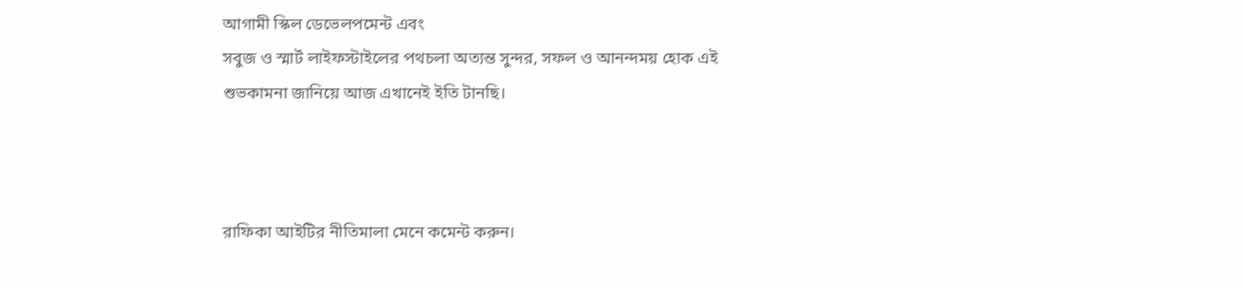আগামী স্কিল ডেভেলপমেন্ট এবং
সবুজ ও স্মার্ট লাইফস্টাইলের পথচলা অত্যন্ত সুন্দর, সফল ও আনন্দময় হোক এই
শুভকামনা জানিয়ে আজ এখানেই ইতি টানছি।



রাফিকা আইটির নীতিমালা মেনে কমেন্ট করুন।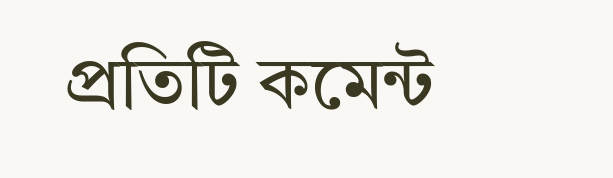প্রতিটি কমেন্ট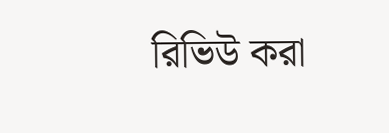রিভিউ করা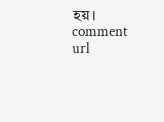হয়।
comment url